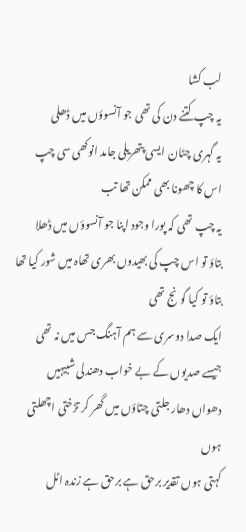لب کشا
یہ چپ کتنے دن کی تھی جو آنسوؤں میں ڈھلی
یہ گہری چٹان ایسی پتھریلی جامد انوکھی سی چپ
اس کا چھونا بھی ممکن تھا تب
یہ چپ تھی کہ پورا وجود اپنا جو آنسوؤں میں ڈھلا
بتاؤ تو اس چپ کی بھیدوں بھری تھاہ میں شور کیا تھا
بتاؤ تو کیا گونج تھی
ایک صدا دوسری سے ہم آہنگ جس میں نہ تھی
جیسے صدیوں کے بے خواب دھندلی شبیہیں
دھواں دھار جلتی چتاؤں میں گھر کر تڑختی اچھلتی ہوں
کہتی ہوں تقدیر برحق ہے برحق ہے زندہ اٹل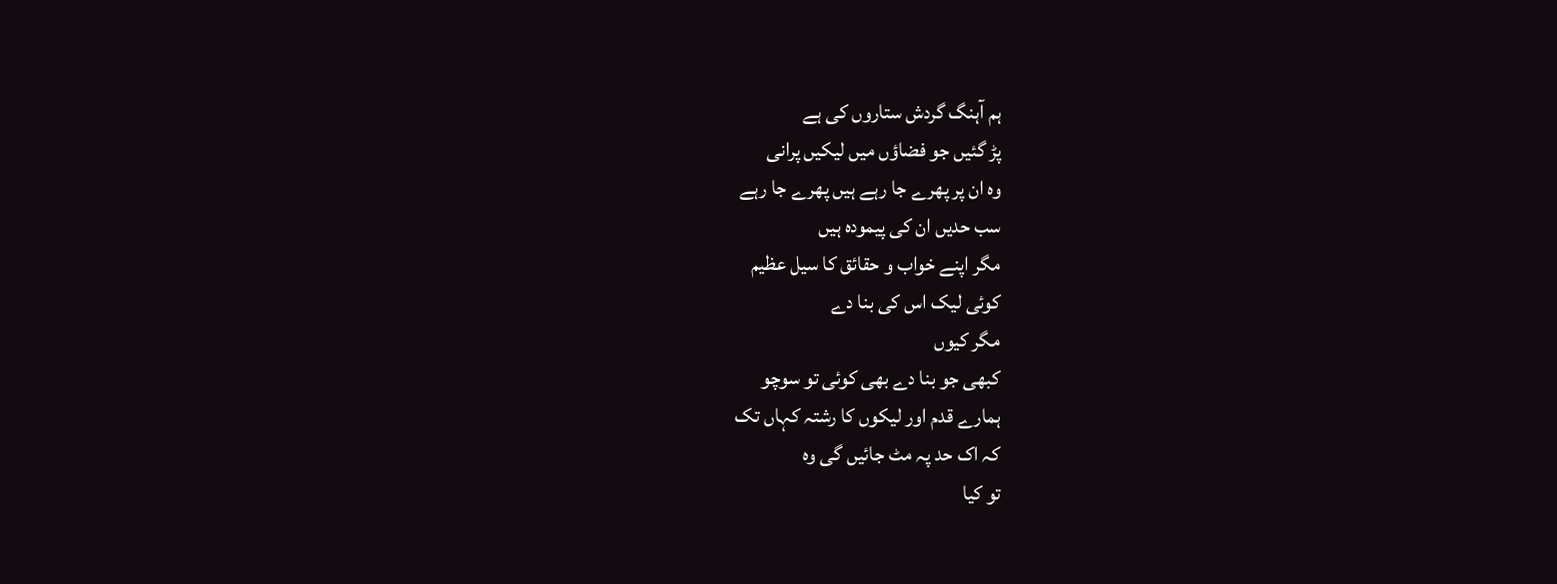ہم آہنگ گردش ستاروں کی ہے
پڑ گئیں جو فضاؤں میں لیکیں پرانی
وہ ان پر پھرے جا رہے ہیں پھرے جا رہے
سب حدیں ان کی پیمودہ ہیں
مگر اپنے خواب و حقائق کا سیل عظیم
کوئی لیک اس کی بنا دے
مگر کیوں
کبھی جو بنا دے بھی کوئی تو سوچو
ہمارے قدم اور لیکوں کا رشتہ کہاں تک
کہ اک حد پہ مٹ جائیں گی وہ
تو کیا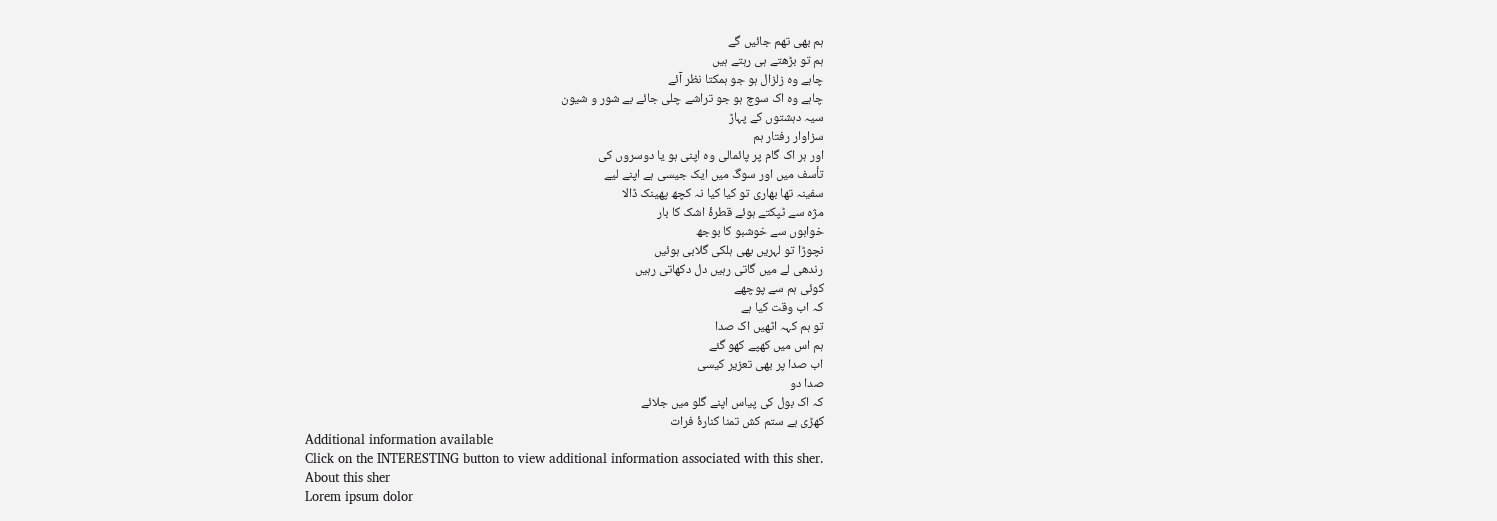ہم بھی تھم جائیں گے
ہم تو بڑھتے ہی رہتے ہیں
چاہے وہ زلزال ہو جو ہمکتا نظر آئے
چاہے وہ اک سوچ ہو جو تراشے چلی جائے بے شور و شیون
سیہ دہشتوں کے پہاڑ
سزاوار رفتار ہم
اور ہر اک گام پر پائمالی وہ اپنی ہو یا دوسروں کی
تأسف میں اور سوگ میں ایک جیسی ہے اپنے لیے
سفینہ تھا بھاری تو کیا کیا نہ کچھ پھینک ڈالا
مژہ سے ٹپکتے ہوئے قطرۂ اشک کا بار
خوابوں سے خوشبو کا بوجھ
نچوڑا تو لہریں بھی ہلکی گلابی ہوئیں
رندھی لے میں گاتی رہیں دل دکھاتی رہیں
کوئی ہم سے پوچھے
کہ اب وقت کیا ہے
تو ہم کہہ اٹھیں اک صدا
ہم اس میں کھپے کھو گئے
اب صدا پر بھی تعزیر کیسی
صدا دو
کہ اک بول کی پیاس اپنے گلو میں جلائے
کھڑی ہے ستم کش تمنا کنارۂ فرات
Additional information available
Click on the INTERESTING button to view additional information associated with this sher.
About this sher
Lorem ipsum dolor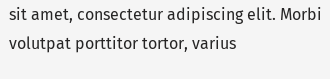sit amet, consectetur adipiscing elit. Morbi volutpat porttitor tortor, varius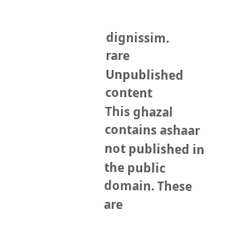dignissim.
rare Unpublished content
This ghazal contains ashaar not published in the public domain. These are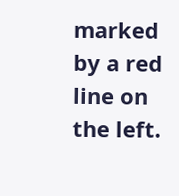marked by a red line on the left.